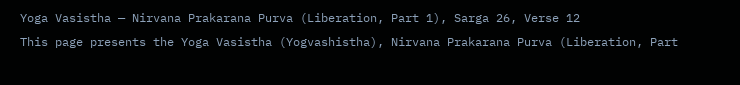Yoga Vasistha — Nirvana Prakarana Purva (Liberation, Part 1), Sarga 26, Verse 12
This page presents the Yoga Vasistha (Yogvashistha), Nirvana Prakarana Purva (Liberation, Part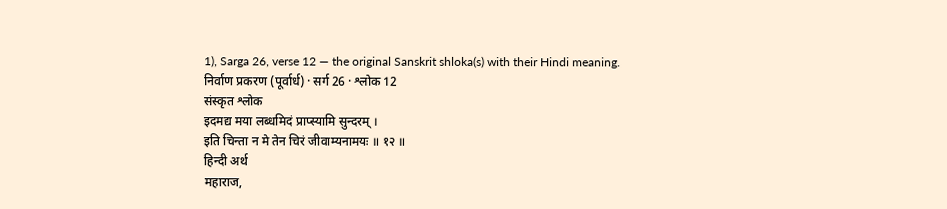1), Sarga 26, verse 12 — the original Sanskrit shloka(s) with their Hindi meaning.
निर्वाण प्रकरण (पूर्वार्ध) · सर्ग 26 · श्लोक 12
संस्कृत श्लोक
इदमद्य मया लब्धमिदं प्राप्स्यामि सुन्दरम् ।
इति चिन्ता न मे तेन चिरं जीवाम्यनामयः ॥ १२ ॥
हिन्दी अर्थ
महाराज,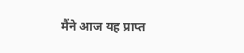मैंने आज यह प्राप्त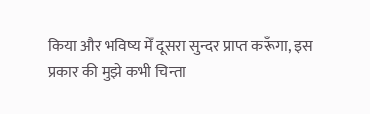किया और भविष्य मेँ दूसरा सुन्दर प्राप्त करूँगा, इस
प्रकार की मुझे कभी चिन्ता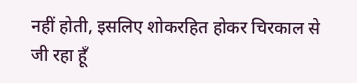नहीं होती, इसलिए शोकरहित होकर चिरकाल से जी रहा हूँ